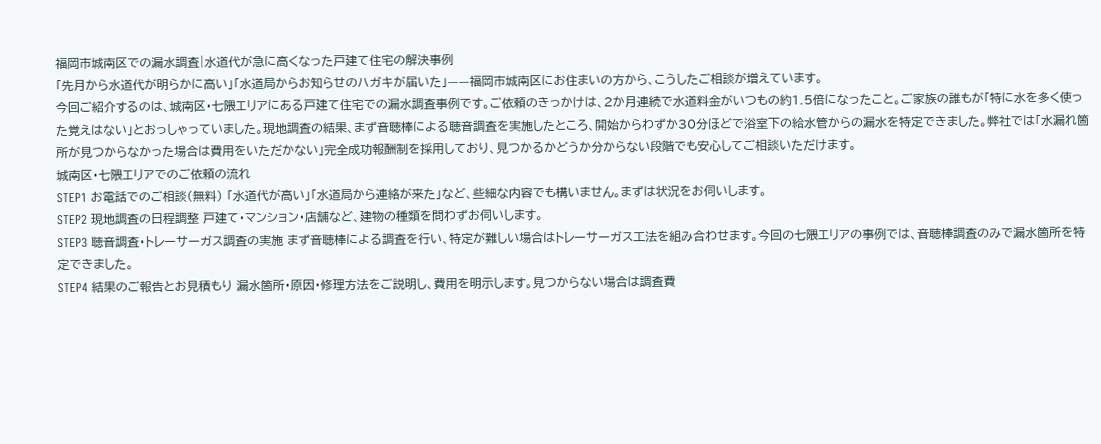福岡市城南区での漏水調査|水道代が急に高くなった戸建て住宅の解決事例
「先月から水道代が明らかに高い」「水道局からお知らせのハガキが届いた」——福岡市城南区にお住まいの方から、こうしたご相談が増えています。
今回ご紹介するのは、城南区・七隈エリアにある戸建て住宅での漏水調査事例です。ご依頼のきっかけは、2か月連続で水道料金がいつもの約1.5倍になったこと。ご家族の誰もが「特に水を多く使った覚えはない」とおっしゃっていました。現地調査の結果、まず音聴棒による聴音調査を実施したところ、開始からわずか30分ほどで浴室下の給水管からの漏水を特定できました。弊社では「水漏れ箇所が見つからなかった場合は費用をいただかない」完全成功報酬制を採用しており、見つかるかどうか分からない段階でも安心してご相談いただけます。
城南区・七隈エリアでのご依頼の流れ
STEP1 お電話でのご相談(無料) 「水道代が高い」「水道局から連絡が来た」など、些細な内容でも構いません。まずは状況をお伺いします。
STEP2 現地調査の日程調整 戸建て・マンション・店舗など、建物の種類を問わずお伺いします。
STEP3 聴音調査・トレーサーガス調査の実施 まず音聴棒による調査を行い、特定が難しい場合はトレーサーガス工法を組み合わせます。今回の七隈エリアの事例では、音聴棒調査のみで漏水箇所を特定できました。
STEP4 結果のご報告とお見積もり 漏水箇所・原因・修理方法をご説明し、費用を明示します。見つからない場合は調査費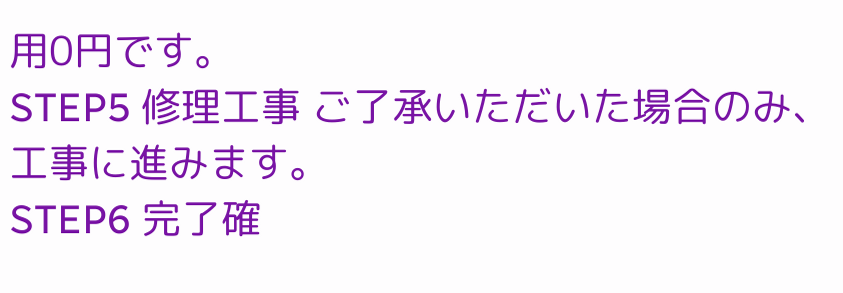用0円です。
STEP5 修理工事 ご了承いただいた場合のみ、工事に進みます。
STEP6 完了確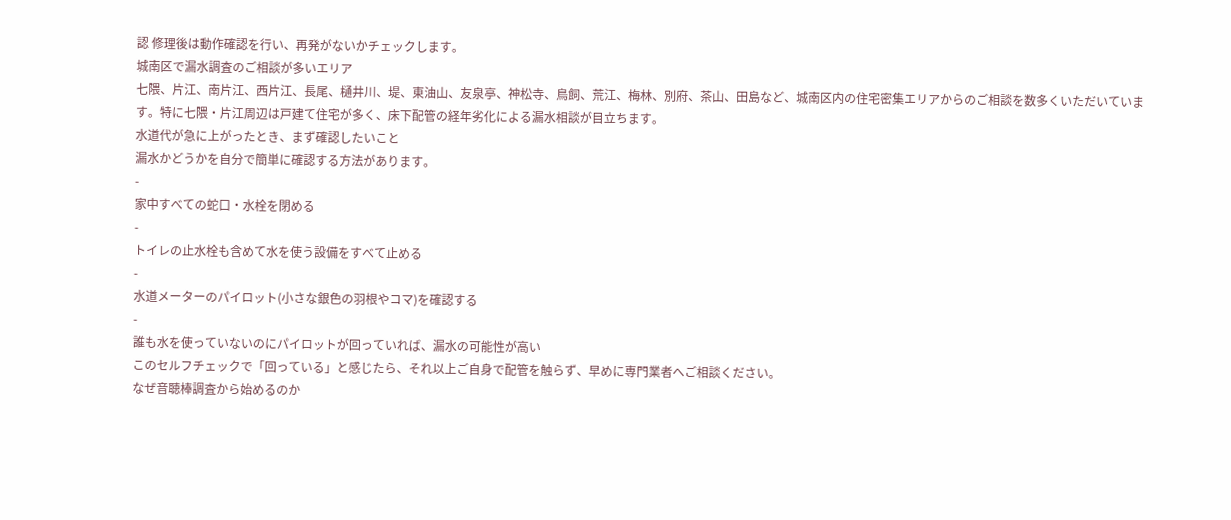認 修理後は動作確認を行い、再発がないかチェックします。
城南区で漏水調査のご相談が多いエリア
七隈、片江、南片江、西片江、長尾、樋井川、堤、東油山、友泉亭、神松寺、鳥飼、荒江、梅林、別府、茶山、田島など、城南区内の住宅密集エリアからのご相談を数多くいただいています。特に七隈・片江周辺は戸建て住宅が多く、床下配管の経年劣化による漏水相談が目立ちます。
水道代が急に上がったとき、まず確認したいこと
漏水かどうかを自分で簡単に確認する方法があります。
-
家中すべての蛇口・水栓を閉める
-
トイレの止水栓も含めて水を使う設備をすべて止める
-
水道メーターのパイロット(小さな銀色の羽根やコマ)を確認する
-
誰も水を使っていないのにパイロットが回っていれば、漏水の可能性が高い
このセルフチェックで「回っている」と感じたら、それ以上ご自身で配管を触らず、早めに専門業者へご相談ください。
なぜ音聴棒調査から始めるのか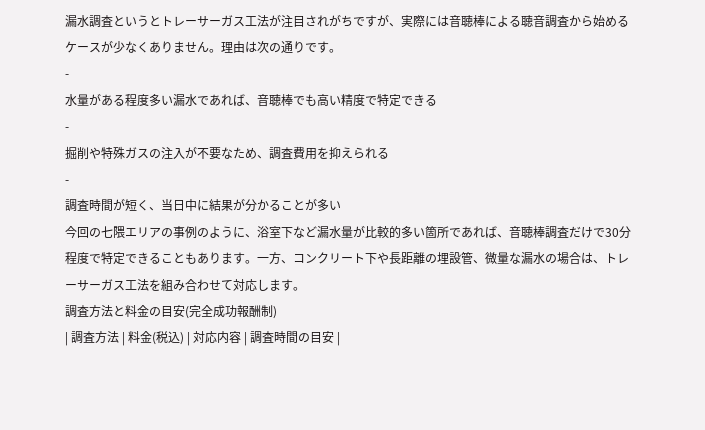漏水調査というとトレーサーガス工法が注目されがちですが、実際には音聴棒による聴音調査から始めるケースが少なくありません。理由は次の通りです。
-
水量がある程度多い漏水であれば、音聴棒でも高い精度で特定できる
-
掘削や特殊ガスの注入が不要なため、調査費用を抑えられる
-
調査時間が短く、当日中に結果が分かることが多い
今回の七隈エリアの事例のように、浴室下など漏水量が比較的多い箇所であれば、音聴棒調査だけで30分程度で特定できることもあります。一方、コンクリート下や長距離の埋設管、微量な漏水の場合は、トレーサーガス工法を組み合わせて対応します。
調査方法と料金の目安(完全成功報酬制)
| 調査方法 | 料金(税込) | 対応内容 | 調査時間の目安 |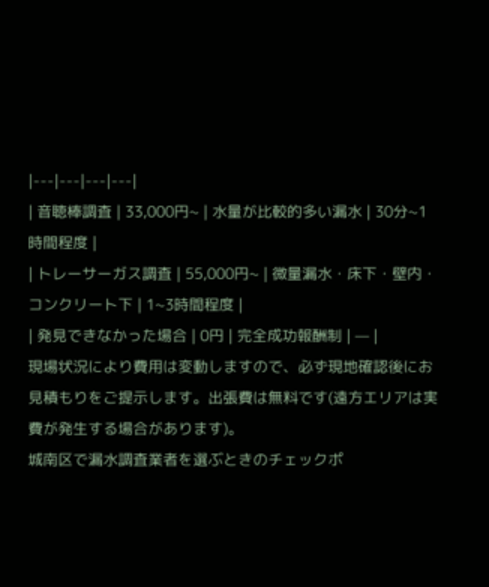|---|---|---|---|
| 音聴棒調査 | 33,000円~ | 水量が比較的多い漏水 | 30分~1時間程度 |
| トレーサーガス調査 | 55,000円~ | 微量漏水・床下・壁内・コンクリート下 | 1~3時間程度 |
| 発見できなかった場合 | 0円 | 完全成功報酬制 | — |
現場状況により費用は変動しますので、必ず現地確認後にお見積もりをご提示します。出張費は無料です(遠方エリアは実費が発生する場合があります)。
城南区で漏水調査業者を選ぶときのチェックポ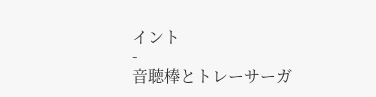イント
-
音聴棒とトレーサーガ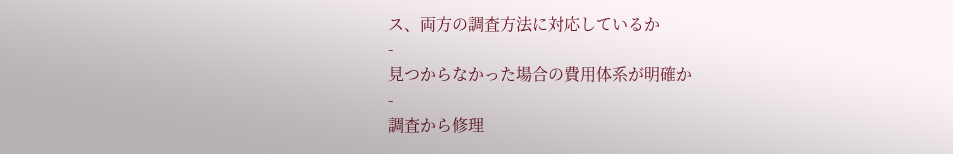ス、両方の調査方法に対応しているか
-
見つからなかった場合の費用体系が明確か
-
調査から修理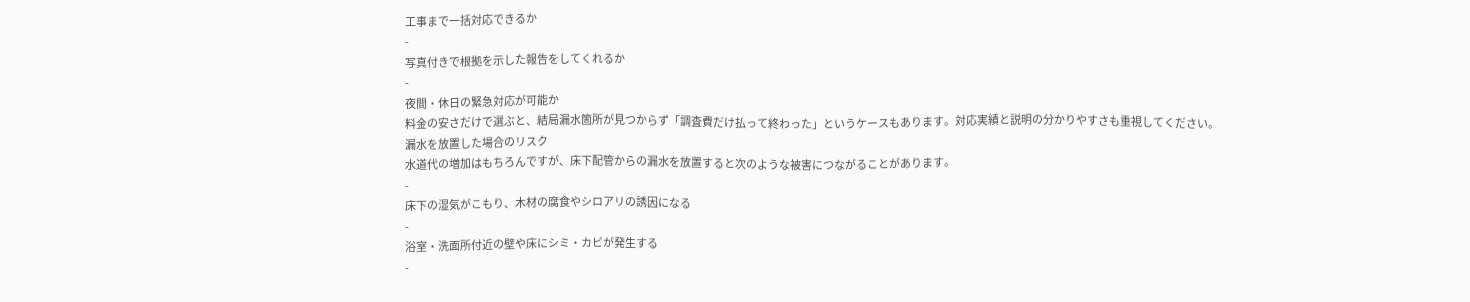工事まで一括対応できるか
-
写真付きで根拠を示した報告をしてくれるか
-
夜間・休日の緊急対応が可能か
料金の安さだけで選ぶと、結局漏水箇所が見つからず「調査費だけ払って終わった」というケースもあります。対応実績と説明の分かりやすさも重視してください。
漏水を放置した場合のリスク
水道代の増加はもちろんですが、床下配管からの漏水を放置すると次のような被害につながることがあります。
-
床下の湿気がこもり、木材の腐食やシロアリの誘因になる
-
浴室・洗面所付近の壁や床にシミ・カビが発生する
-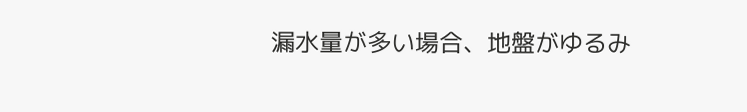漏水量が多い場合、地盤がゆるみ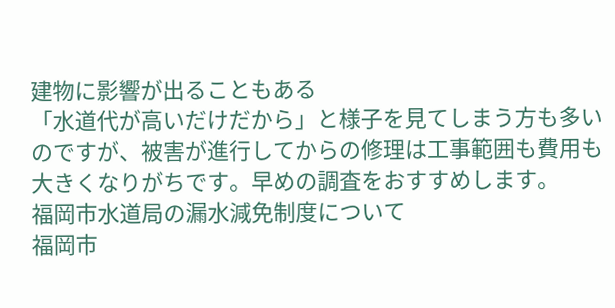建物に影響が出ることもある
「水道代が高いだけだから」と様子を見てしまう方も多いのですが、被害が進行してからの修理は工事範囲も費用も大きくなりがちです。早めの調査をおすすめします。
福岡市水道局の漏水減免制度について
福岡市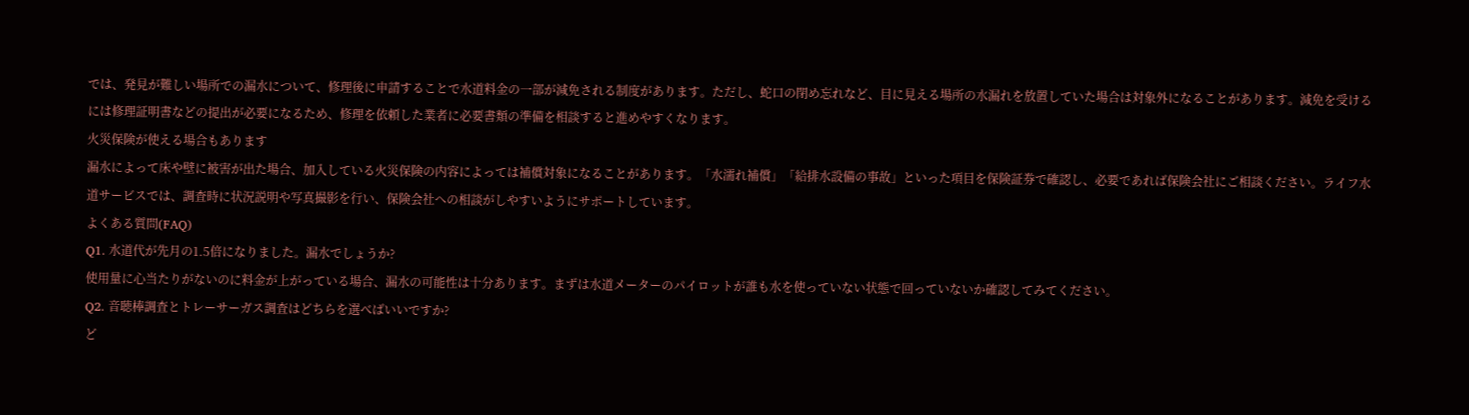では、発見が難しい場所での漏水について、修理後に申請することで水道料金の一部が減免される制度があります。ただし、蛇口の閉め忘れなど、目に見える場所の水漏れを放置していた場合は対象外になることがあります。減免を受けるには修理証明書などの提出が必要になるため、修理を依頼した業者に必要書類の準備を相談すると進めやすくなります。
火災保険が使える場合もあります
漏水によって床や壁に被害が出た場合、加入している火災保険の内容によっては補償対象になることがあります。「水濡れ補償」「給排水設備の事故」といった項目を保険証券で確認し、必要であれば保険会社にご相談ください。ライフ水道サービスでは、調査時に状況説明や写真撮影を行い、保険会社への相談がしやすいようにサポートしています。
よくある質問(FAQ)
Q1. 水道代が先月の1.5倍になりました。漏水でしょうか?
使用量に心当たりがないのに料金が上がっている場合、漏水の可能性は十分あります。まずは水道メーターのパイロットが誰も水を使っていない状態で回っていないか確認してみてください。
Q2. 音聴棒調査とトレーサーガス調査はどちらを選べばいいですか?
ど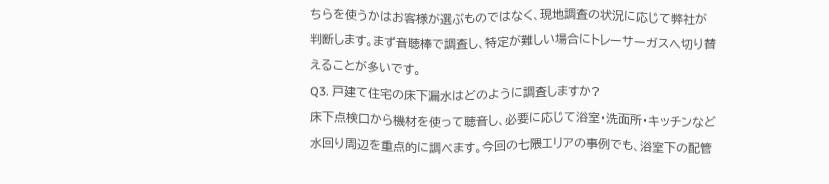ちらを使うかはお客様が選ぶものではなく、現地調査の状況に応じて弊社が判断します。まず音聴棒で調査し、特定が難しい場合にトレーサーガスへ切り替えることが多いです。
Q3. 戸建て住宅の床下漏水はどのように調査しますか?
床下点検口から機材を使って聴音し、必要に応じて浴室・洗面所・キッチンなど水回り周辺を重点的に調べます。今回の七隈エリアの事例でも、浴室下の配管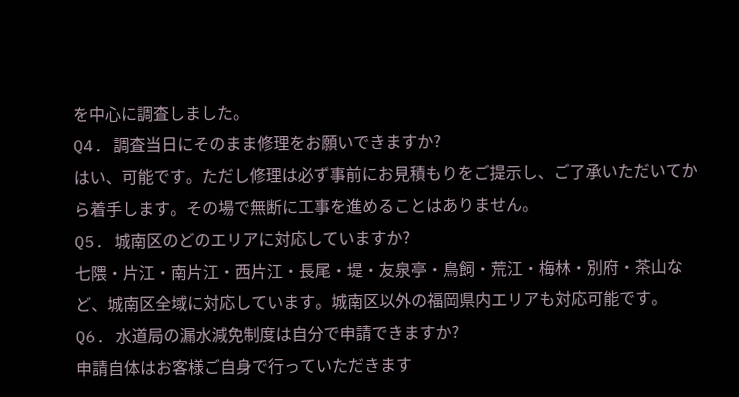を中心に調査しました。
Q4. 調査当日にそのまま修理をお願いできますか?
はい、可能です。ただし修理は必ず事前にお見積もりをご提示し、ご了承いただいてから着手します。その場で無断に工事を進めることはありません。
Q5. 城南区のどのエリアに対応していますか?
七隈・片江・南片江・西片江・長尾・堤・友泉亭・鳥飼・荒江・梅林・別府・茶山など、城南区全域に対応しています。城南区以外の福岡県内エリアも対応可能です。
Q6. 水道局の漏水減免制度は自分で申請できますか?
申請自体はお客様ご自身で行っていただきます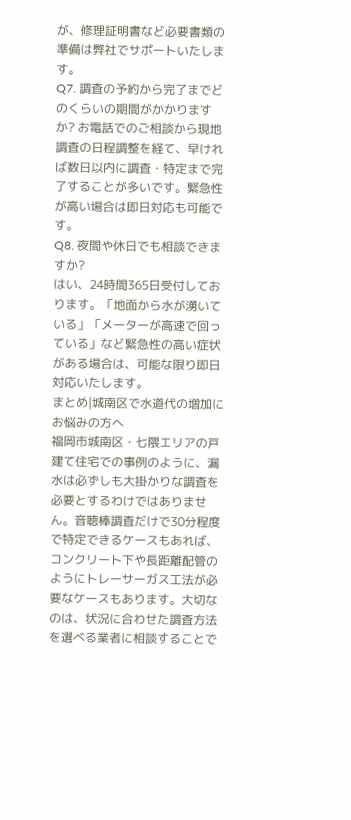が、修理証明書など必要書類の準備は弊社でサポートいたします。
Q7. 調査の予約から完了までどのくらいの期間がかかりますか? お電話でのご相談から現地調査の日程調整を経て、早ければ数日以内に調査・特定まで完了することが多いです。緊急性が高い場合は即日対応も可能です。
Q8. 夜間や休日でも相談できますか?
はい、24時間365日受付しております。「地面から水が湧いている」「メーターが高速で回っている」など緊急性の高い症状がある場合は、可能な限り即日対応いたします。
まとめ|城南区で水道代の増加にお悩みの方へ
福岡市城南区・七隈エリアの戸建て住宅での事例のように、漏水は必ずしも大掛かりな調査を必要とするわけではありません。音聴棒調査だけで30分程度で特定できるケースもあれば、コンクリート下や長距離配管のようにトレーサーガス工法が必要なケースもあります。大切なのは、状況に合わせた調査方法を選べる業者に相談することで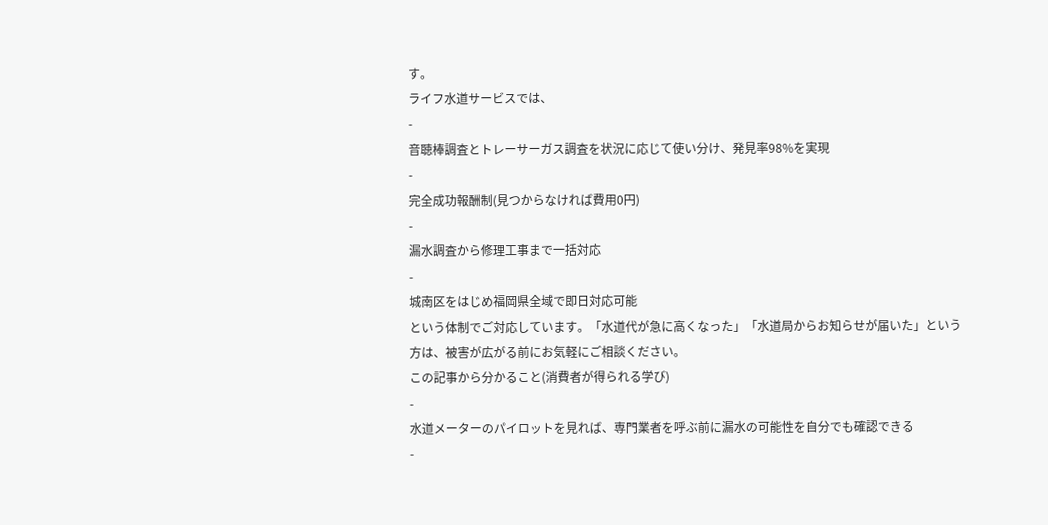す。
ライフ水道サービスでは、
-
音聴棒調査とトレーサーガス調査を状況に応じて使い分け、発見率98%を実現
-
完全成功報酬制(見つからなければ費用0円)
-
漏水調査から修理工事まで一括対応
-
城南区をはじめ福岡県全域で即日対応可能
という体制でご対応しています。「水道代が急に高くなった」「水道局からお知らせが届いた」という方は、被害が広がる前にお気軽にご相談ください。
この記事から分かること(消費者が得られる学び)
-
水道メーターのパイロットを見れば、専門業者を呼ぶ前に漏水の可能性を自分でも確認できる
-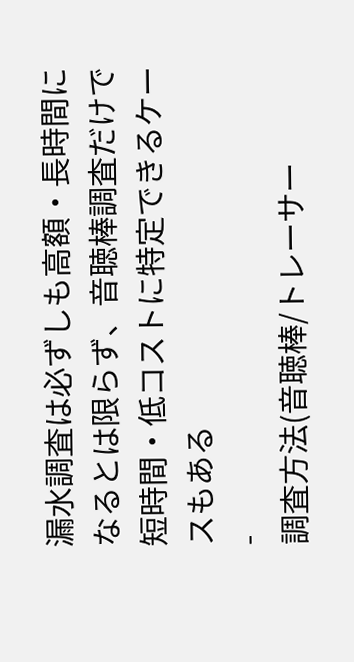漏水調査は必ずしも高額・長時間になるとは限らず、音聴棒調査だけで短時間・低コストに特定できるケースもある
-
調査方法(音聴棒/トレーサー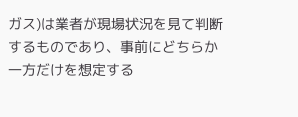ガス)は業者が現場状況を見て判断するものであり、事前にどちらか一方だけを想定する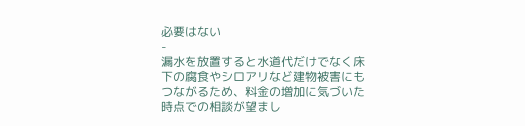必要はない
-
漏水を放置すると水道代だけでなく床下の腐食やシロアリなど建物被害にもつながるため、料金の増加に気づいた時点での相談が望まし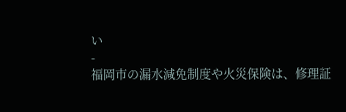い
-
福岡市の漏水減免制度や火災保険は、修理証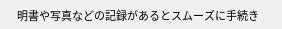明書や写真などの記録があるとスムーズに手続き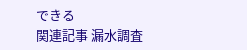できる
関連記事 漏水調査